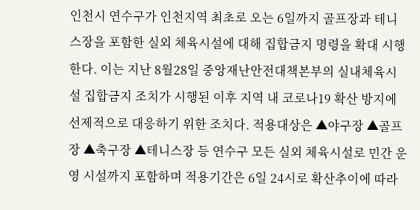인천시 연수구가 인천지역 최초로 오는 6일까지 골프장과 테니스장을 포함한 실외 체육시설에 대해 집합금지 명령을 확대 시행한다. 이는 지난 8월28일 중앙재난안전대책본부의 실내체육시설 집합금지 조치가 시행된 이후 지역 내 코로나19 확산 방지에 선제적으로 대응하기 위한 조치다. 적용대상은 ▲야구장 ▲골프장 ▲축구장 ▲테니스장 등 연수구 모든 실외 체육시설로 민간 운영 시설까지 포함하며 적용기간은 6일 24시로 확산추이에 따라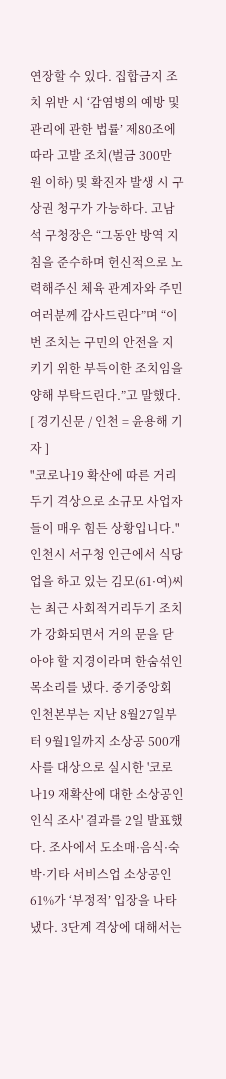연장할 수 있다. 집합금지 조치 위반 시 ‘감염병의 예방 및 관리에 관한 법률’ 제80조에 따라 고발 조치(벌금 300만 원 이하) 및 확진자 발생 시 구상권 청구가 가능하다. 고남석 구청장은 “그동안 방역 지침을 준수하며 헌신적으로 노력해주신 체육 관계자와 주민 여러분께 감사드린다”며 “이번 조치는 구민의 안전을 지키기 위한 부득이한 조치임을 양해 부탁드린다.”고 말했다. [ 경기신문 / 인천 = 윤용해 기자 ]
"코로나19 확산에 따른 거리두기 격상으로 소규모 사업자들이 매우 힘든 상황입니다." 인천시 서구청 인근에서 식당업을 하고 있는 김모(61·여)씨는 최근 사회적거리두기 조치가 강화되면서 거의 문을 닫아야 할 지경이라며 한숨섞인 목소리를 냈다. 중기중앙회 인천본부는 지난 8월27일부터 9월1일까지 소상공 500개 사를 대상으로 실시한 '코로나19 재확산에 대한 소상공인 인식 조사' 결과를 2일 발표했다. 조사에서 도소매·음식·숙박·기타 서비스업 소상공인 61%가 ‘부정적’ 입장을 나타냈다. 3단계 격상에 대해서는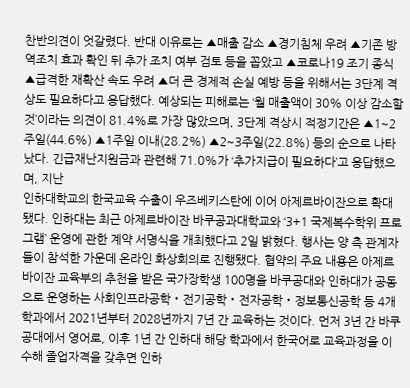찬반의견이 엇갈렸다. 반대 이유로는 ▲매출 감소 ▲경기침체 우려 ▲기존 방역조치 효과 확인 뒤 추가 조치 여부 검토 등을 꼽았고 ▲코로나19 조기 종식 ▲급격한 재확산 속도 우려 ▲더 큰 경제적 손실 예방 등을 위해서는 3단계 격상도 필요하다고 응답했다. 예상되는 피해로는 ‘월 매출액이 30% 이상 감소할 것’이라는 의견이 81.4%로 가장 많았으며, 3단계 격상시 적정기간은 ▲1~2주일(44.6%) ▲1주일 이내(28.2%) ▲2~3주일(22.8%) 등의 순으로 나타났다. 긴급재난지원금과 관련해 71.0%가 ‘추가지급이 필요하다’고 응답했으며, 지난
인하대학교의 한국교육 수출이 우즈베키스탄에 이어 아제르바이잔으로 확대됐다. 인하대는 최근 아제르바이잔 바쿠공과대학교와 ‘3+1 국제복수학위 프로그램’ 운영에 관한 계약 서명식을 개최했다고 2일 밝혔다. 행사는 양 측 관계자들이 참석한 가운데 온라인 화상회의로 진행됐다. 협약의 주요 내용은 아제르바이잔 교육부의 추천을 받은 국가장학생 100명을 바쿠공대와 인하대가 공동으로 운영하는 사회인프라공학‧전기공학‧전자공학‧정보통신공학 등 4개 학과에서 2021년부터 2028년까지 7년 간 교육하는 것이다. 먼저 3년 간 바쿠공대에서 영어로, 이후 1년 간 인하대 해당 학과에서 한국어로 교육과정을 이수해 졸업자격을 갖추면 인하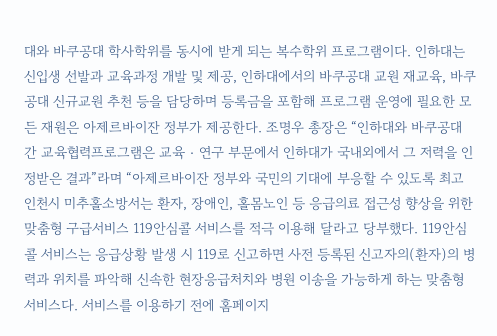대와 바쿠공대 학사학위를 동시에 받게 되는 복수학위 프로그램이다. 인하대는 신입생 선발과 교육과정 개발 및 제공, 인하대에서의 바쿠공대 교원 재교육, 바쿠공대 신규교원 추천 등을 담당하며 등록금을 포함해 프로그램 운영에 필요한 모든 재원은 아제르바이잔 정부가 제공한다. 조명우 총장은 “인하대와 바쿠공대 간 교육협력프로그램은 교육‧연구 부문에서 인하대가 국내외에서 그 저력을 인정받은 결과”라며 “아제르바이잔 정부와 국민의 기대에 부응할 수 있도록 최고
인천시 미추홀소방서는 환자, 장애인, 홀몸노인 등 응급의료 접근성 향상을 위한 맞춤형 구급서비스 119안심콜 서비스를 적극 이용해 달라고 당부했다. 119안심콜 서비스는 응급상황 발생 시 119로 신고하면 사전 등록된 신고자의(환자)의 병력과 위치를 파악해 신속한 현장응급처치와 병원 이송을 가능하게 하는 맞춤형 서비스다. 서비스를 이용하기 전에 홈페이지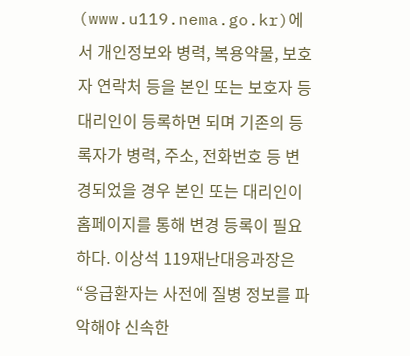(www.u119.nema.go.kr)에서 개인정보와 병력, 복용약물, 보호자 연락처 등을 본인 또는 보호자 등 대리인이 등록하면 되며 기존의 등록자가 병력, 주소, 전화번호 등 변경되었을 경우 본인 또는 대리인이 홈페이지를 통해 변경 등록이 필요하다. 이상석 119재난대응과장은 “응급환자는 사전에 질병 정보를 파악해야 신속한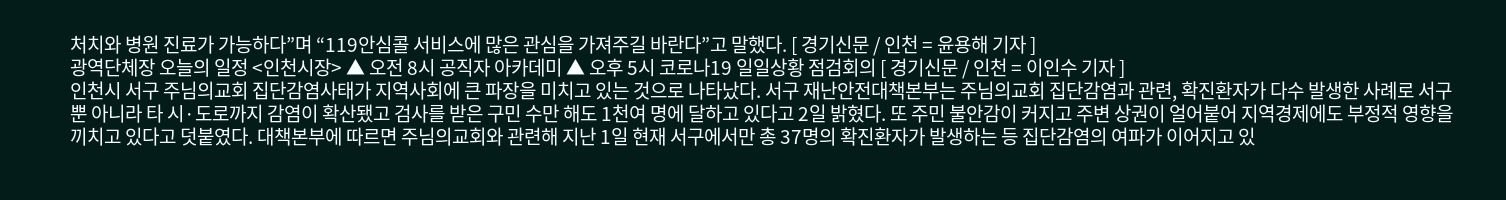처치와 병원 진료가 가능하다”며 “119안심콜 서비스에 많은 관심을 가져주길 바란다”고 말했다. [ 경기신문 / 인천 = 윤용해 기자 ]
광역단체장 오늘의 일정 <인천시장> ▲ 오전 8시 공직자 아카데미 ▲ 오후 5시 코로나19 일일상황 점검회의 [ 경기신문 / 인천 = 이인수 기자 ]
인천시 서구 주님의교회 집단감염사태가 지역사회에 큰 파장을 미치고 있는 것으로 나타났다. 서구 재난안전대책본부는 주님의교회 집단감염과 관련, 확진환자가 다수 발생한 사례로 서구뿐 아니라 타 시·도로까지 감염이 확산됐고 검사를 받은 구민 수만 해도 1천여 명에 달하고 있다고 2일 밝혔다. 또 주민 불안감이 커지고 주변 상권이 얼어붙어 지역경제에도 부정적 영향을 끼치고 있다고 덧붙였다. 대책본부에 따르면 주님의교회와 관련해 지난 1일 현재 서구에서만 총 37명의 확진환자가 발생하는 등 집단감염의 여파가 이어지고 있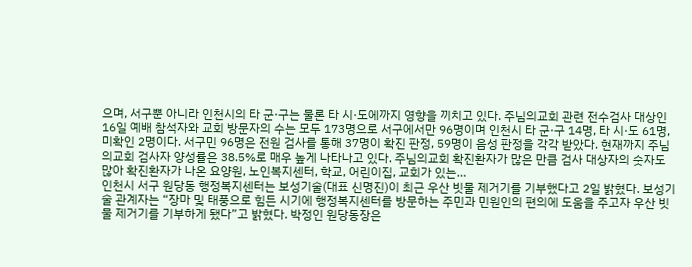으며, 서구뿐 아니라 인천시의 타 군·구는 물론 타 시·도에까지 영향을 끼치고 있다. 주님의교회 관련 전수검사 대상인 16일 예배 참석자와 교회 방문자의 수는 모두 173명으로 서구에서만 96명이며 인천시 타 군·구 14명, 타 시·도 61명, 미확인 2명이다. 서구민 96명은 전원 검사를 통해 37명이 확진 판정, 59명이 음성 판정을 각각 받았다. 현재까지 주님의교회 검사자 양성률은 38.5%로 매우 높게 나타나고 있다. 주님의교회 확진환자가 많은 만큼 검사 대상자의 숫자도 많아 확진환자가 나온 요양원, 노인복지센터, 학교, 어린이집, 교회가 있는…
인천시 서구 원당동 행정복지센터는 보성기술(대표 신명진)이 최근 우산 빗물 제거기를 기부했다고 2일 밝혔다. 보성기술 관계자는 “장마 및 태풍으로 힘든 시기에 행정복지센터를 방문하는 주민과 민원인의 편의에 도움을 주고자 우산 빗물 제거기를 기부하게 됐다”고 밝혔다. 박정인 원당동장은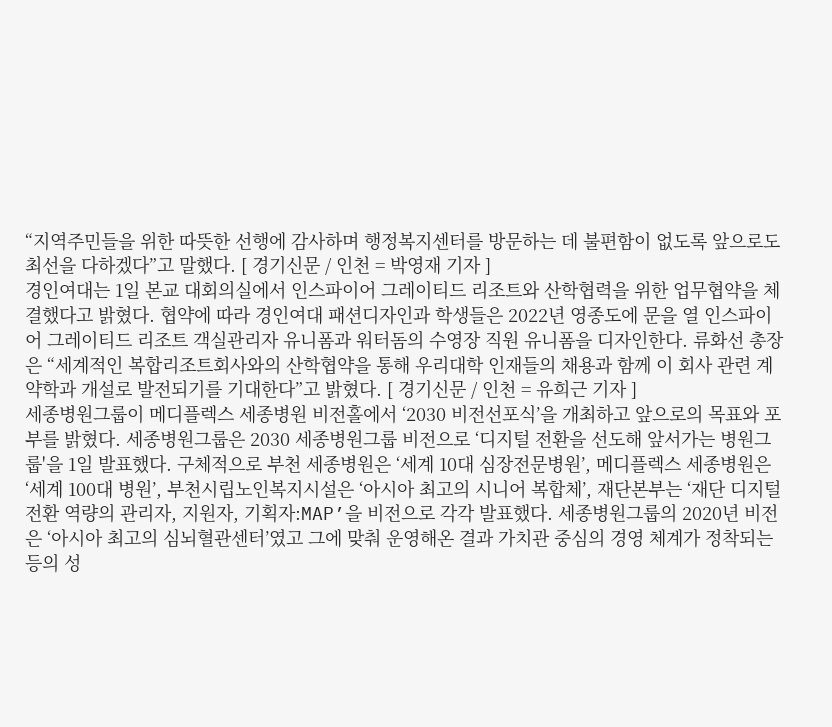“지역주민들을 위한 따뜻한 선행에 감사하며 행정복지센터를 방문하는 데 불편함이 없도록 앞으로도 최선을 다하겠다”고 말했다. [ 경기신문 / 인천 = 박영재 기자 ]
경인여대는 1일 본교 대회의실에서 인스파이어 그레이티드 리조트와 산학협력을 위한 업무협약을 체결했다고 밝혔다. 협약에 따라 경인여대 패션디자인과 학생들은 2022년 영종도에 문을 열 인스파이어 그레이티드 리조트 객실관리자 유니폼과 워터돔의 수영장 직원 유니폼을 디자인한다. 류화선 총장은 “세계적인 복합리조트회사와의 산학협약을 통해 우리대학 인재들의 채용과 함께 이 회사 관련 계약학과 개설로 발전되기를 기대한다”고 밝혔다. [ 경기신문 / 인천 = 유희근 기자 ]
세종병원그룹이 메디플렉스 세종병원 비전홀에서 ‘2030 비전선포식’을 개최하고 앞으로의 목표와 포부를 밝혔다. 세종병원그룹은 2030 세종병원그룹 비전으로 ‘디지털 전환을 선도해 앞서가는 병원그룹'을 1일 발표했다. 구체적으로 부천 세종병원은 ‘세계 10대 심장전문병원’, 메디플렉스 세종병원은 ‘세계 100대 병원’, 부천시립노인복지시설은 ‘아시아 최고의 시니어 복합체’, 재단본부는 ‘재단 디지털 전환 역량의 관리자, 지원자, 기획자:MAP’을 비전으로 각각 발표했다. 세종병원그룹의 2020년 비전은 ‘아시아 최고의 심뇌혈관센터’였고 그에 맞춰 운영해온 결과 가치관 중심의 경영 체계가 정착되는 등의 성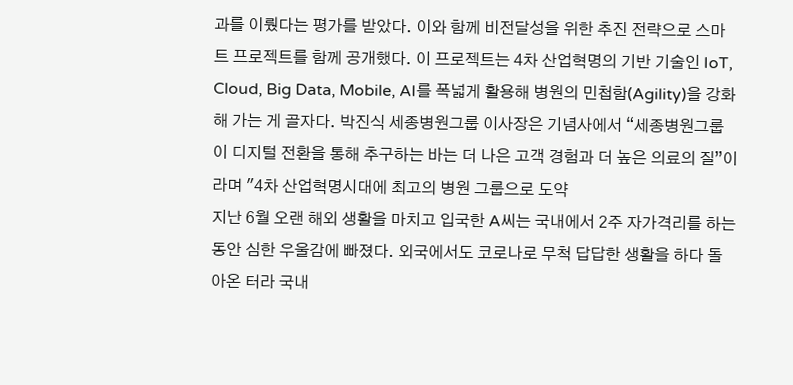과를 이뤘다는 평가를 받았다. 이와 함께 비전달성을 위한 추진 전략으로 스마트 프로젝트를 함께 공개했다. 이 프로젝트는 4차 산업혁명의 기반 기술인 IoT, Cloud, Big Data, Mobile, AI를 폭넓게 활용해 병원의 민첩함(Agility)을 강화해 가는 게 골자다. 박진식 세종병원그룹 이사장은 기념사에서 “세종병원그룹이 디지털 전환을 통해 추구하는 바는 더 나은 고객 경험과 더 높은 의료의 질”이라며 "4차 산업혁명시대에 최고의 병원 그룹으로 도약
지난 6월 오랜 해외 생활을 마치고 입국한 A씨는 국내에서 2주 자가격리를 하는 동안 심한 우울감에 빠졌다. 외국에서도 코로나로 무척 답답한 생활을 하다 돌아온 터라 국내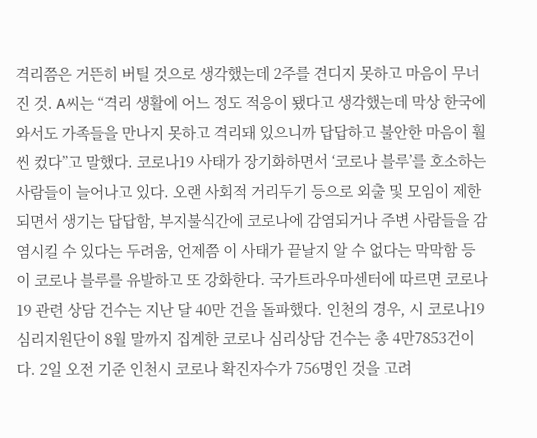격리쯤은 거뜬히 버틸 것으로 생각했는데 2주를 견디지 못하고 마음이 무너진 것. A씨는 “격리 생활에 어느 정도 적응이 됐다고 생각했는데 막상 한국에 와서도 가족들을 만나지 못하고 격리돼 있으니까 답답하고 불안한 마음이 훨씬 컸다”고 말했다. 코로나19 사태가 장기화하면서 ‘코로나 블루’를 호소하는 사람들이 늘어나고 있다. 오랜 사회적 거리두기 등으로 외출 및 모임이 제한되면서 생기는 답답함, 부지불식간에 코로나에 감염되거나 주변 사람들을 감염시킬 수 있다는 두려움, 언제쯤 이 사태가 끝날지 알 수 없다는 막막함 등이 코로나 블루를 유발하고 또 강화한다. 국가트라우마센터에 따르면 코로나19 관련 상담 건수는 지난 달 40만 건을 돌파했다. 인천의 경우, 시 코로나19 심리지원단이 8월 말까지 집계한 코로나 심리상담 건수는 총 4만7853건이다. 2일 오전 기준 인천시 코로나 확진자수가 756명인 것을 고려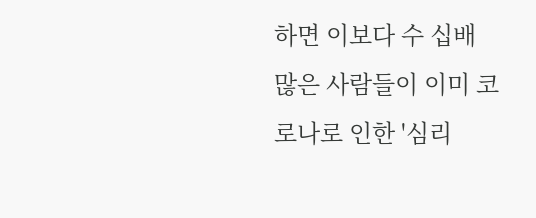하면 이보다 수 십배 많은 사람들이 이미 코로나로 인한 '심리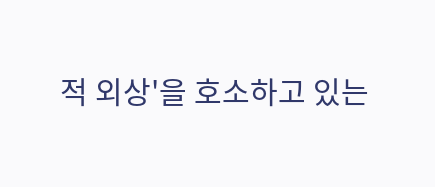적 외상'을 호소하고 있는